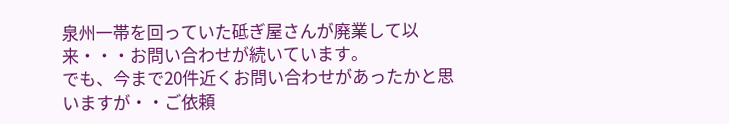泉州一帯を回っていた砥ぎ屋さんが廃業して以来・・・お問い合わせが続いています。
でも、今まで20件近くお問い合わせがあったかと思いますが・・ご依頼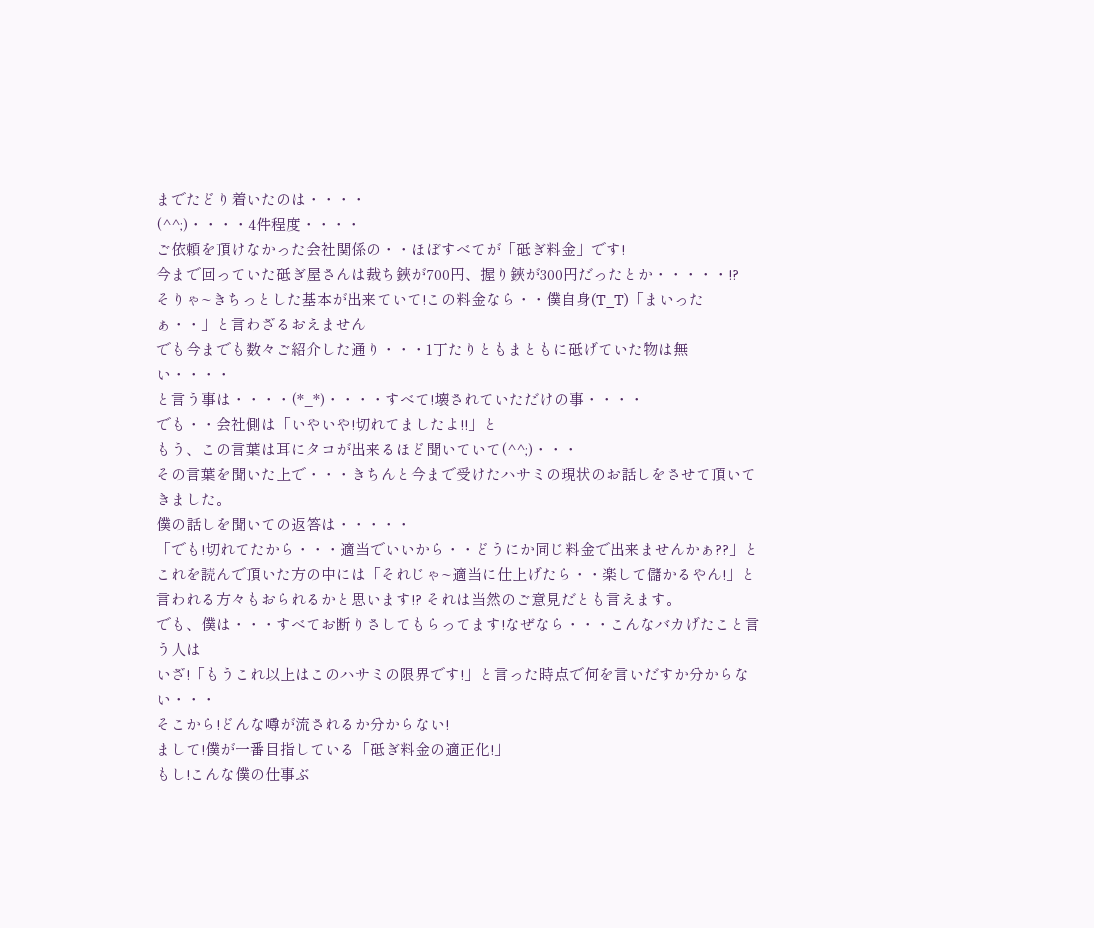までたどり着いたのは・・・・
(^^;)・・・・4件程度・・・・
ご依頼を頂けなかった会社関係の・・ほぼすべてが「砥ぎ料金」です!
今まで回っていた砥ぎ屋さんは裁ち鋏が700円、握り鋏が300円だったとか・・・・・!?
そりゃ~きちっとした基本が出来ていて!この料金なら・・僕自身(T_T)「まいったぁ・・」と言わざるおえません
でも今までも数々ご紹介した通り・・・1丁たりともまともに砥げていた物は無い・・・・
と言う事は・・・・(*_*)・・・・すべて!壊されていただけの事・・・・
でも・・会社側は「いやいや!切れてましたよ!!」と
もう、この言葉は耳にタコが出来るほど聞いていて(^^;)・・・
その言葉を聞いた上で・・・きちんと今まで受けたハサミの現状のお話しをさせて頂いてきました。
僕の話しを聞いての返答は・・・・・
「でも!切れてたから・・・適当でいいから・・どうにか同じ料金で出来ませんかぁ??」と
これを読んで頂いた方の中には「それじゃ~適当に仕上げたら・・楽して儲かるやん!」と
言われる方々もおられるかと思います!? それは当然のご意見だとも言えます。
でも、僕は・・・すべてお断りさしてもらってます!なぜなら・・・こんなバカげたこと言う人は
いざ!「もうこれ以上はこのハサミの限界です!」と言った時点で何を言いだすか分からない・・・
そこから!どんな噂が流されるか分からない!
まして!僕が一番目指している「砥ぎ料金の適正化!」
もし!こんな僕の仕事ぶ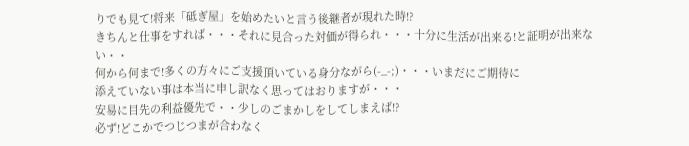りでも見て!将来「砥ぎ屋」を始めたいと言う後継者が現れた時!?
きちんと仕事をすれば・・・それに見合った対価が得られ・・・十分に生活が出来る!と証明が出来ない・・
何から何まで!多くの方々にご支援頂いている身分ながら(-_-;)・・・いまだにご期待に
添えていない事は本当に申し訳なく思ってはおりますが・・・
安易に目先の利益優先で・・少しのごまかしをしてしまえば!?
必ず!どこかでつじつまが合わなく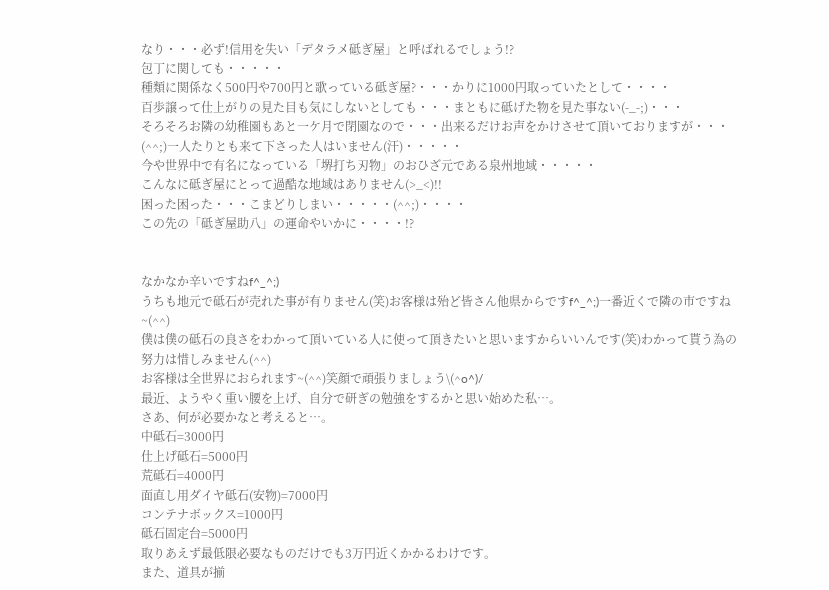なり・・・必ず!信用を失い「デタラメ砥ぎ屋」と呼ばれるでしょう!?
包丁に関しても・・・・・
種類に関係なく500円や700円と歌っている砥ぎ屋?・・・かりに1000円取っていたとして・・・・
百歩譲って仕上がりの見た目も気にしないとしても・・・まともに砥げた物を見た事ない(-_-;)・・・
そろそろお隣の幼稚園もあと一ケ月で閉園なので・・・出来るだけお声をかけさせて頂いておりますが・・・
(^^;)一人たりとも来て下さった人はいません(汗)・・・・・
今や世界中で有名になっている「堺打ち刃物」のおひざ元である泉州地域・・・・・
こんなに砥ぎ屋にとって過酷な地域はありません(>_<)!!
困った困った・・・こまどりしまい・・・・・(^^;)・・・・
この先の「砥ぎ屋助八」の運命やいかに・・・・!?


なかなか辛いですねf^_^;)
うちも地元で砥石が売れた事が有りません(笑)お客様は殆ど皆さん他県からですf^_^;)一番近くで隣の市ですね~(^^)
僕は僕の砥石の良さをわかって頂いている人に使って頂きたいと思いますからいいんです(笑)わかって貰う為の努力は惜しみません(^^)
お客様は全世界におられます~(^^)笑顔で頑張りましょう\(^o^)/
最近、ようやく重い腰を上げ、自分で研ぎの勉強をするかと思い始めた私…。
さあ、何が必要かなと考えると…。
中砥石=3000円
仕上げ砥石=5000円
荒砥石=4000円
面直し用ダイヤ砥石(安物)=7000円
コンテナボックス=1000円
砥石固定台=5000円
取りあえず最低限必要なものだけでも3万円近くかかるわけです。
また、道具が揃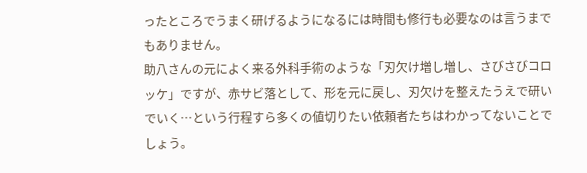ったところでうまく研げるようになるには時間も修行も必要なのは言うまでもありません。
助八さんの元によく来る外科手術のような「刃欠け増し増し、さびさびコロッケ」ですが、赤サビ落として、形を元に戻し、刃欠けを整えたうえで研いでいく…という行程すら多くの値切りたい依頼者たちはわかってないことでしょう。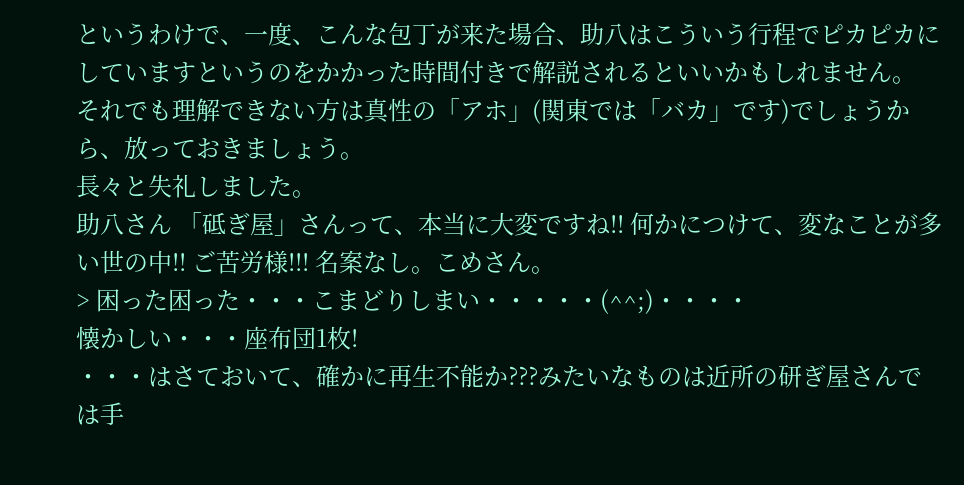というわけで、一度、こんな包丁が来た場合、助八はこういう行程でピカピカにしていますというのをかかった時間付きで解説されるといいかもしれません。
それでも理解できない方は真性の「アホ」(関東では「バカ」です)でしょうから、放っておきましょう。
長々と失礼しました。
助八さん 「砥ぎ屋」さんって、本当に大変ですね!! 何かにつけて、変なことが多い世の中!! ご苦労様!!! 名案なし。こめさん。
> 困った困った・・・こまどりしまい・・・・・(^^;)・・・・
懐かしい・・・座布団1枚!
・・・はさておいて、確かに再生不能か???みたいなものは近所の研ぎ屋さんでは手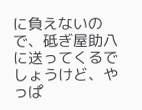に負えないので、砥ぎ屋助八に送ってくるでしょうけど、やっぱ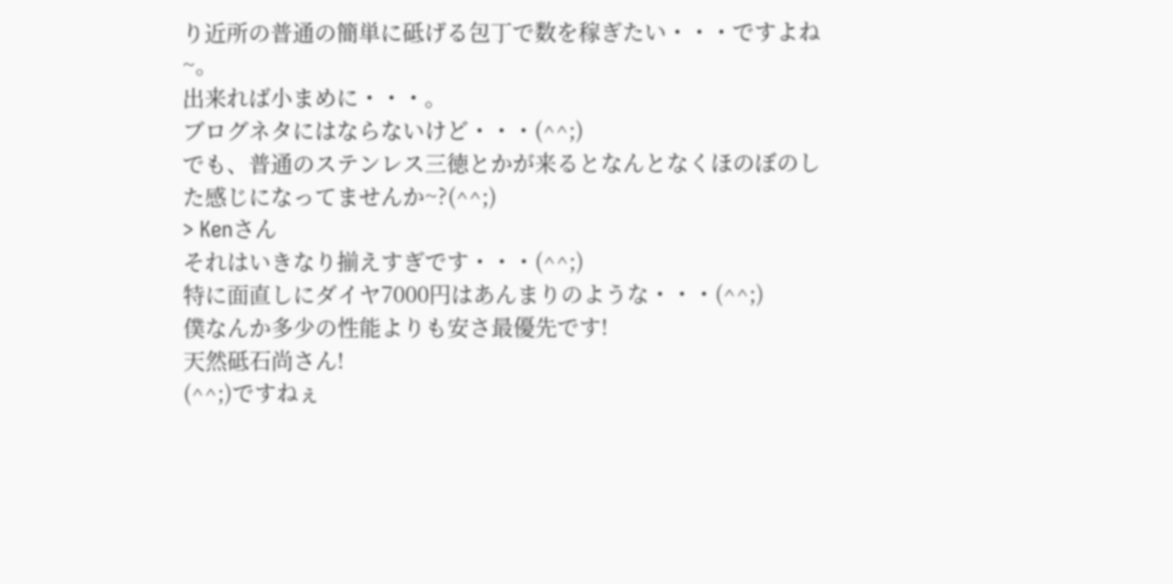り近所の普通の簡単に砥げる包丁で数を稼ぎたい・・・ですよね~。
出来れば小まめに・・・。
ブログネタにはならないけど・・・(^^;)
でも、普通のステンレス三徳とかが来るとなんとなくほのぼのした感じになってませんか~?(^^;)
> Kenさん
それはいきなり揃えすぎです・・・(^^;)
特に面直しにダイヤ7000円はあんまりのような・・・(^^;)
僕なんか多少の性能よりも安さ最優先です!
天然砥石尚さん!
(^^;)ですねぇ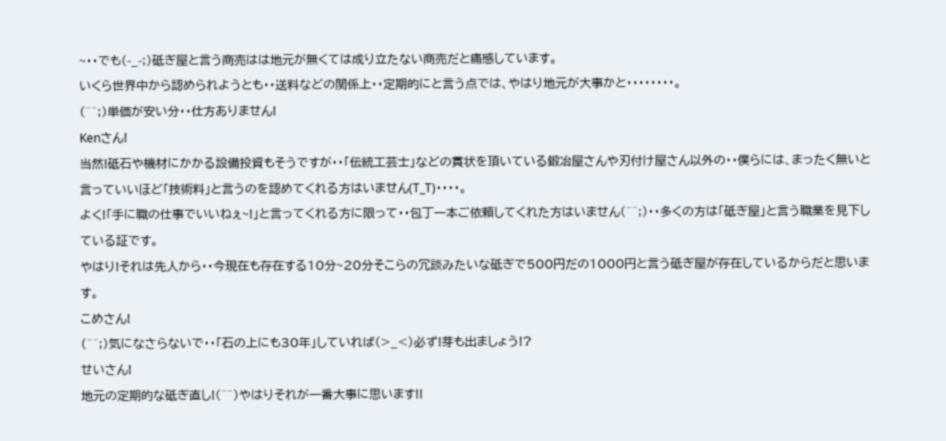~・・でも(-_-;)砥ぎ屋と言う商売はは地元が無くては成り立たない商売だと痛感しています。
いくら世界中から認められようとも・・送料などの関係上・・定期的にと言う点では、やはり地元が大事かと・・・・・・・・。
(^^;)単価が安い分・・仕方ありません!
Kenさん!
当然!砥石や機材にかかる設備投資もそうですが・・「伝統工芸士」などの賞状を頂いている鍛冶屋さんや刃付け屋さん以外の・・僕らには、まったく無いと言っていいほど「技術料」と言うのを認めてくれる方はいません(T_T)・・・・。
よく!「手に職の仕事でいいねぇ~!」と言ってくれる方に限って・・包丁一本ご依頼してくれた方はいません(^^;)・・多くの方は「砥ぎ屋」と言う職業を見下している証です。
やはり!それは先人から・・今現在も存在する10分~20分そこらの冗談みたいな砥ぎで500円だの1000円と言う砥ぎ屋が存在しているからだと思います。
こめさん!
(^^;)気になさらないで・・「石の上にも30年」していれば(>_<)必ず!芽も出ましょう!?
せいさん!
地元の定期的な砥ぎ直し!(^^)やはりそれが一番大事に思います!!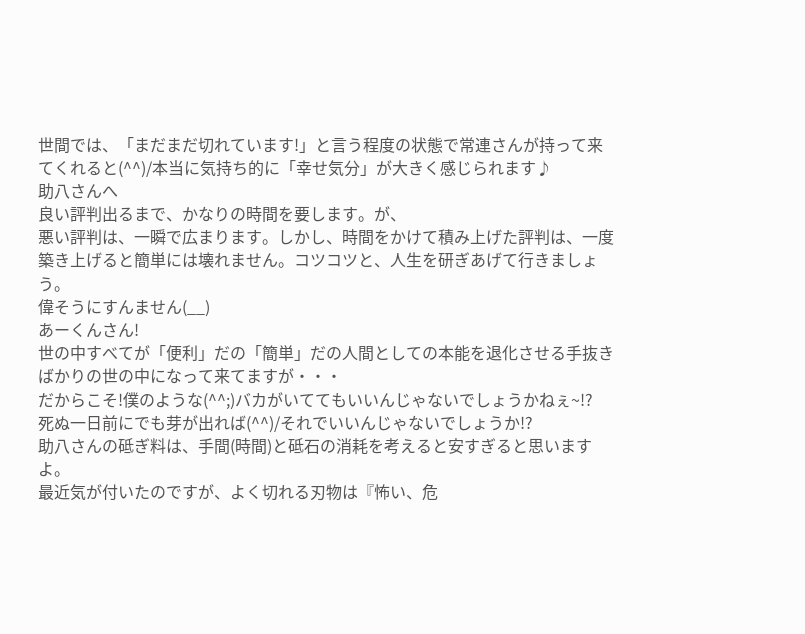世間では、「まだまだ切れています!」と言う程度の状態で常連さんが持って来てくれると(^^)/本当に気持ち的に「幸せ気分」が大きく感じられます♪
助八さんへ
良い評判出るまで、かなりの時間を要します。が、
悪い評判は、一瞬で広まります。しかし、時間をかけて積み上げた評判は、一度築き上げると簡単には壊れません。コツコツと、人生を研ぎあげて行きましょう。
偉そうにすんません(__)
あーくんさん!
世の中すべてが「便利」だの「簡単」だの人間としての本能を退化させる手抜きばかりの世の中になって来てますが・・・
だからこそ!僕のような(^^;)バカがいててもいいんじゃないでしょうかねぇ~!?
死ぬ一日前にでも芽が出れば(^^)/それでいいんじゃないでしょうか!?
助八さんの砥ぎ料は、手間(時間)と砥石の消耗を考えると安すぎると思いますよ。
最近気が付いたのですが、よく切れる刃物は『怖い、危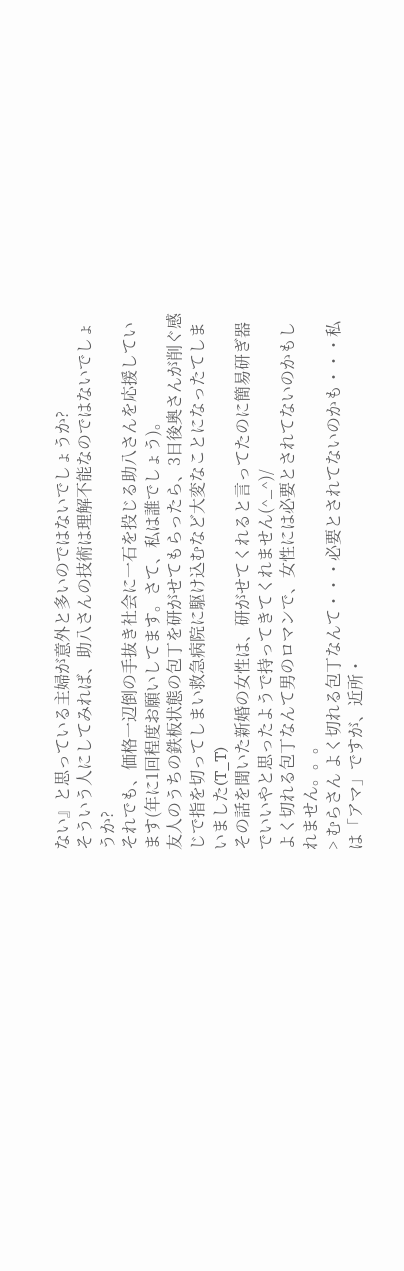ない』と思っている主婦が意外と多いのではないでしょうか?
そういう人にしてみれば、助八さんの技術は理解不能なのではないでしょうか?
それでも、価格一辺倒の手抜き社会に一石を投じる助八さんを応援しています(年に1回程度お願いしてます。さて、私は誰でしょう)。
友人のうちの鉄板状態の包丁を研がせてもらったら、3日後奥さんが削ぐ感じで指を切ってしまい救急病院に駆け込むなど大変なことになったてしまいました(T_T)
その話を聞いた新婚の女性は、研がせてくれると言ってたのに簡易研ぎ器でいいやと思ったようで持ってきてくれません(^_^)/
よく切れる包丁なんて男のロマンで、女性には必要とされてないのかもしれません。。。
> むらさん よく切れる包丁なんて・・・必要とされてないのかも・・・私は「アマ」ですが、近所・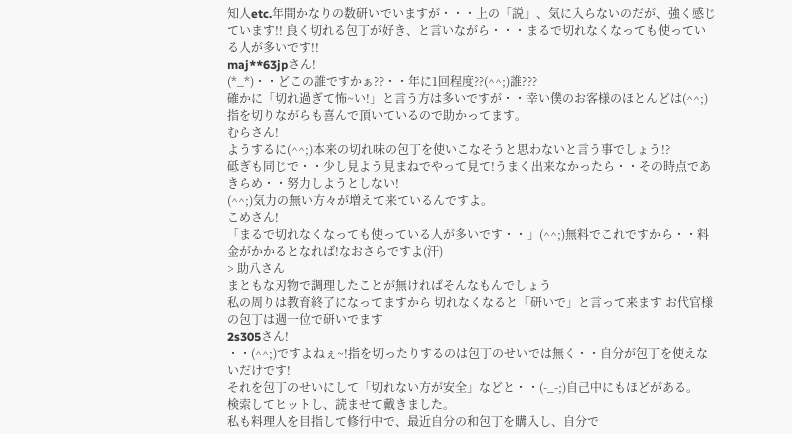知人etc.年間かなりの数研いでいますが・・・上の「説」、気に入らないのだが、強く感じています!! 良く切れる包丁が好き、と言いながら・・・まるで切れなくなっても使っている人が多いです!!
maj**63jpさん!
(*_*)・・どこの誰ですかぁ??・・年に1回程度??(^^;)誰???
確かに「切れ過ぎて怖~い!」と言う方は多いですが・・幸い僕のお客様のほとんどは(^^;)指を切りながらも喜んで頂いているので助かってます。
むらさん!
ようするに(^^;)本来の切れ味の包丁を使いこなそうと思わないと言う事でしょう!?
砥ぎも同じで・・少し見よう見まねでやって見て!うまく出来なかったら・・その時点であきらめ・・努力しようとしない!
(^^;)気力の無い方々が増えて来ているんですよ。
こめさん!
「まるで切れなくなっても使っている人が多いです・・」(^^;)無料でこれですから・・料金がかかるとなれば!なおさらですよ(汗)
> 助八さん
まともな刃物で調理したことが無ければそんなもんでしょう
私の周りは教育終了になってますから 切れなくなると「研いで」と言って来ます お代官様の包丁は週一位で研いでます
2s305さん!
・・(^^;)ですよねぇ~!指を切ったりするのは包丁のせいでは無く・・自分が包丁を使えないだけです!
それを包丁のせいにして「切れない方が安全」などと・・(-_-;)自己中にもほどがある。
検索してヒットし、読ませて戴きました。
私も料理人を目指して修行中で、最近自分の和包丁を購入し、自分で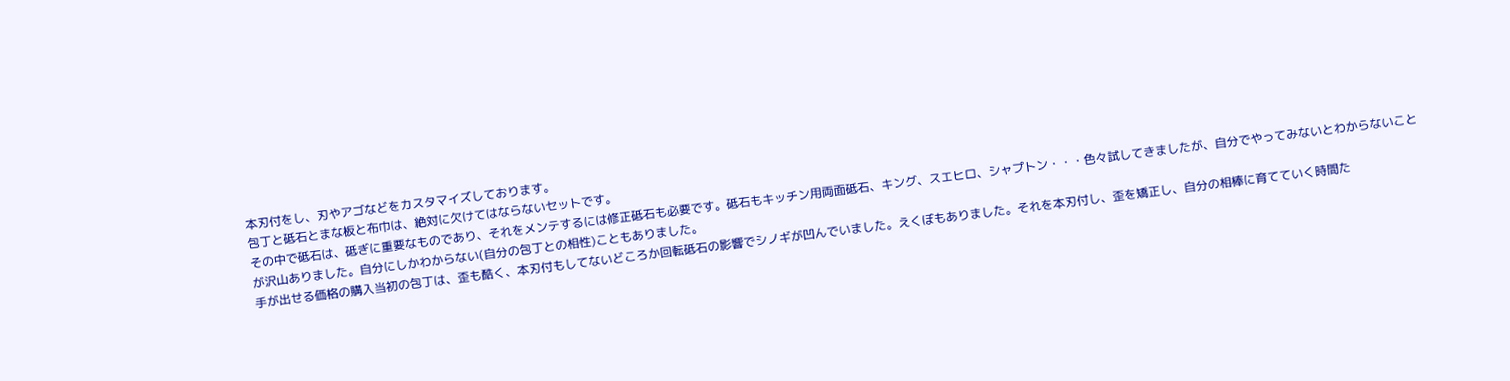本刃付をし、刃やアゴなどをカスタマイズしております。
包丁と砥石とまな板と布巾は、絶対に欠けてはならないセットです。
その中で砥石は、砥ぎに重要なものであり、それをメンテするには修正砥石も必要です。砥石もキッチン用両面砥石、キング、スエヒロ、シャプトン・・・色々試してきましたが、自分でやってみないとわからないことが沢山ありました。自分にしかわからない(自分の包丁との相性)こともありました。
手が出せる価格の購入当初の包丁は、歪も酷く、本刃付もしてないどころか回転砥石の影響でシノギが凹んでいました。えくぼもありました。それを本刃付し、歪を矯正し、自分の相棒に育てていく時間た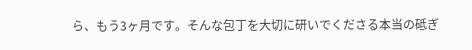ら、もう3ヶ月です。そんな包丁を大切に研いでくださる本当の砥ぎ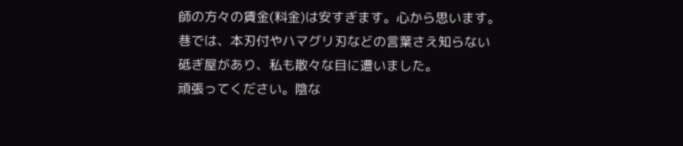師の方々の賃金(料金)は安すぎます。心から思います。
巷では、本刃付やハマグリ刃などの言葉さえ知らない砥ぎ屋があり、私も散々な目に遭いました。
頑張ってください。陰な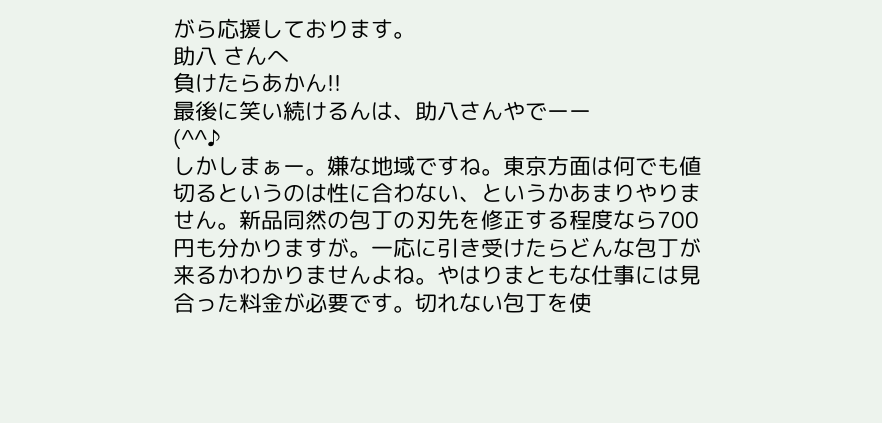がら応援しております。
助八 さんへ
負けたらあかん!!
最後に笑い続けるんは、助八さんやでーー
(^^♪
しかしまぁー。嫌な地域ですね。東京方面は何でも値切るというのは性に合わない、というかあまりやりません。新品同然の包丁の刃先を修正する程度なら700円も分かりますが。一応に引き受けたらどんな包丁が来るかわかりませんよね。やはりまともな仕事には見合った料金が必要です。切れない包丁を使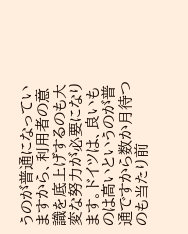うのが普通になっていますから、利用者の意識を底上げするのも大変な努力が必要になります。ドイツは、良いものは高いというのが普通ですから数か月待つのも当たり前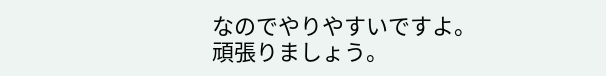なのでやりやすいですよ。頑張りましょう。